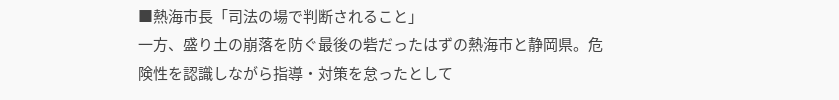■熱海市長「司法の場で判断されること」
一方、盛り土の崩落を防ぐ最後の砦だったはずの熱海市と静岡県。危険性を認識しながら指導・対策を怠ったとして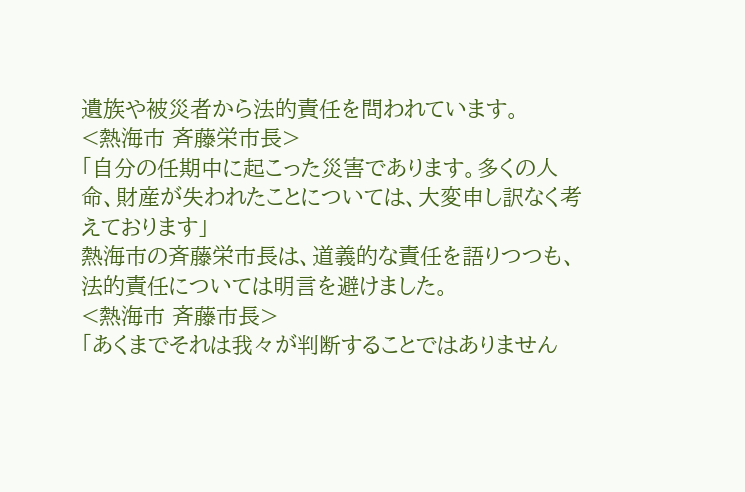遺族や被災者から法的責任を問われています。
<熱海市 斉藤栄市長>
「自分の任期中に起こった災害であります。多くの人命、財産が失われたことについては、大変申し訳なく考えております」
熱海市の斉藤栄市長は、道義的な責任を語りつつも、法的責任については明言を避けました。
<熱海市 斉藤市長>
「あくまでそれは我々が判断することではありません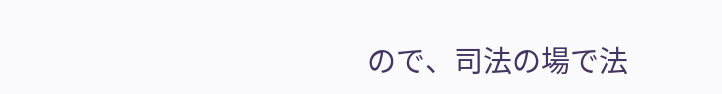ので、司法の場で法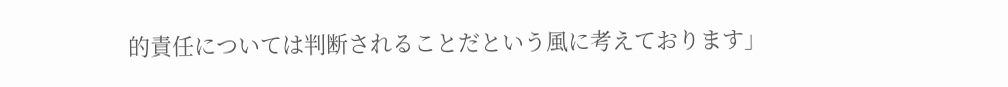的責任については判断されることだという風に考えております」